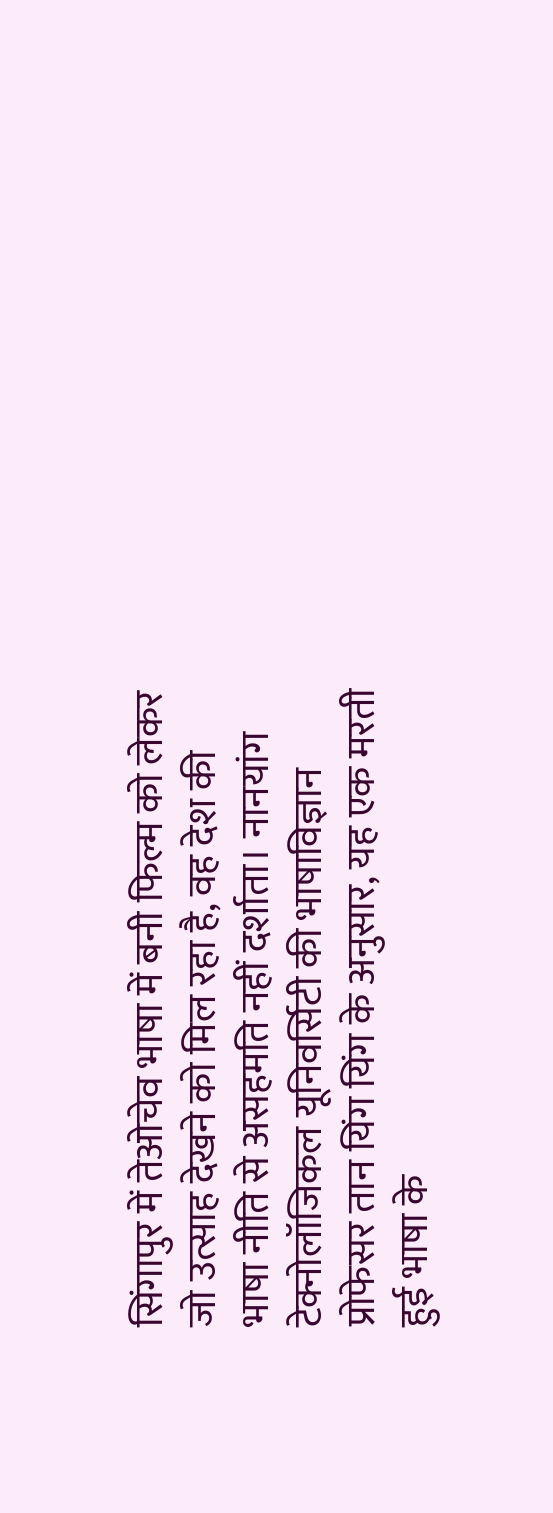सिंगापुर में तेओचेव भाषा में बनी फिल्म को लेकर जो उत्साह देखने को मिल रहा है, वह देश की भाषा नीति से असहमति नहीं दर्शाता। नानयांग टेक्नोलॉजिकल यूनिवर्सिटी की भाषाविज्ञान प्रोफेसर तान यिंग यिंग के अनुसार, यह एक मरती हुई भाषा के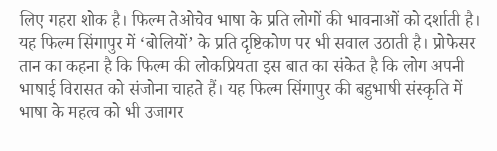लिए गहरा शोक है। फिल्म तेओचेव भाषा के प्रति लोगों की भावनाओं को दर्शाती है। यह फिल्म सिंगापुर में ‘बोलियों’ के प्रति दृष्टिकोण पर भी सवाल उठाती है। प्रोफेसर तान का कहना है कि फिल्म की लोकप्रियता इस बात का संकेत है कि लोग अपनी भाषाई विरासत को संजोना चाहते हैं। यह फिल्म सिंगापुर की बहुभाषी संस्कृति में भाषा के महत्व को भी उजागर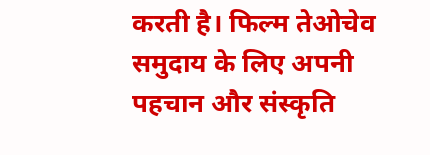करती है। फिल्म तेओचेव समुदाय के लिए अपनी पहचान और संस्कृति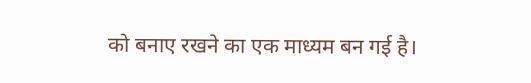को बनाए रखने का एक माध्यम बन गई है।